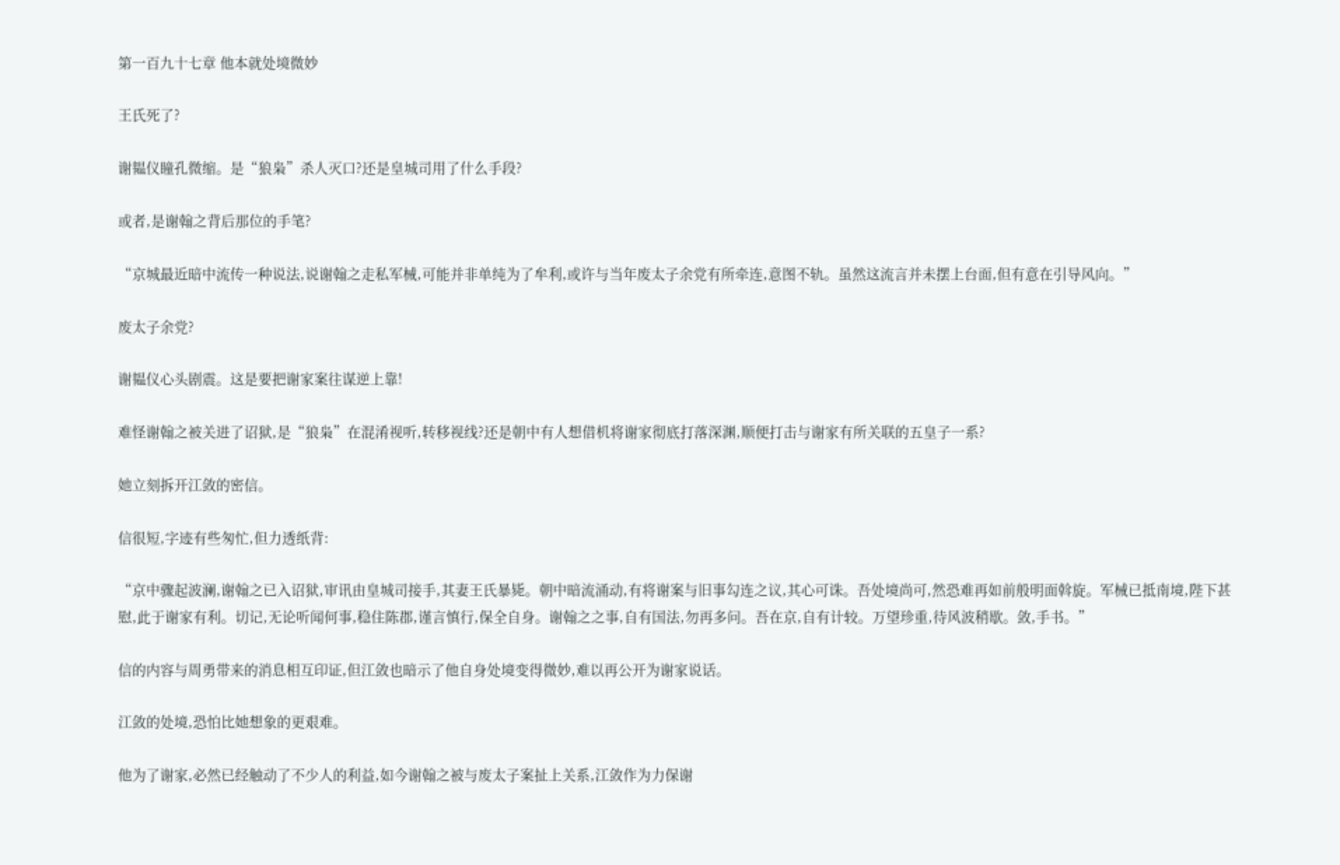第一百九十七章 他本就处境微妙

王氏死了?

谢韫仪瞳孔微缩。是“狼枭”杀人灭口?还是皇城司用了什么手段?

或者,是谢翰之背后那位的手笔?

“京城最近暗中流传一种说法,说谢翰之走私军械,可能并非单纯为了牟利,或许与当年废太子余党有所牵连,意图不轨。虽然这流言并未摆上台面,但有意在引导风向。”

废太子余党?

谢韫仪心头剧震。这是要把谢家案往谋逆上靠!

难怪谢翰之被关进了诏狱,是“狼枭”在混淆视听,转移视线?还是朝中有人想借机将谢家彻底打落深渊,顺便打击与谢家有所关联的五皇子一系?

她立刻拆开江敛的密信。

信很短,字迹有些匆忙,但力透纸背:

“京中骤起波澜,谢翰之已入诏狱,审讯由皇城司接手,其妻王氏暴毙。朝中暗流涌动,有将谢案与旧事勾连之议,其心可诛。吾处境尚可,然恐难再如前般明面斡旋。军械已抵南境,陛下甚慰,此于谢家有利。切记,无论听闻何事,稳住陈郡,谨言慎行,保全自身。谢翰之之事,自有国法,勿再多问。吾在京,自有计较。万望珍重,待风波稍歇。敛,手书。”

信的内容与周勇带来的消息相互印证,但江敛也暗示了他自身处境变得微妙,难以再公开为谢家说话。

江敛的处境,恐怕比她想象的更艰难。

他为了谢家,必然已经触动了不少人的利益,如今谢翰之被与废太子案扯上关系,江敛作为力保谢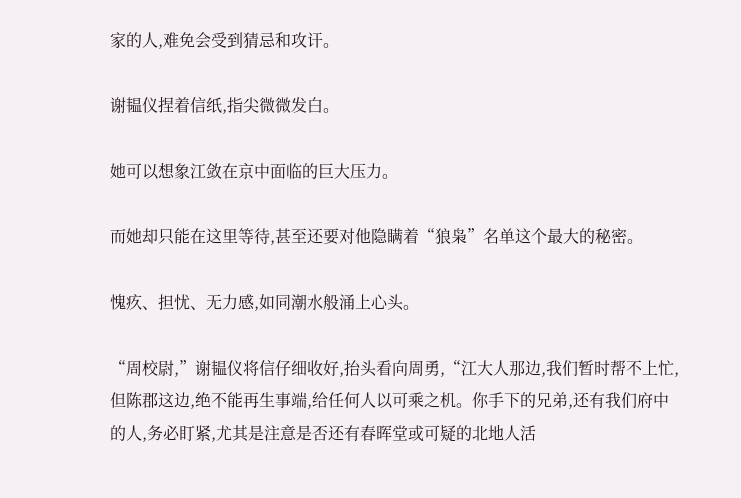家的人,难免会受到猜忌和攻讦。

谢韫仪捏着信纸,指尖微微发白。

她可以想象江敛在京中面临的巨大压力。

而她却只能在这里等待,甚至还要对他隐瞒着“狼枭”名单这个最大的秘密。

愧疚、担忧、无力感,如同潮水般涌上心头。

“周校尉,”谢韫仪将信仔细收好,抬头看向周勇,“江大人那边,我们暂时帮不上忙,但陈郡这边,绝不能再生事端,给任何人以可乘之机。你手下的兄弟,还有我们府中的人,务必盯紧,尤其是注意是否还有春晖堂或可疑的北地人活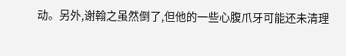动。另外,谢翰之虽然倒了,但他的一些心腹爪牙可能还未清理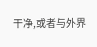干净,或者与外界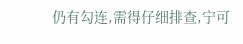仍有勾连,需得仔细排查,宁可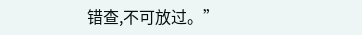错查,不可放过。”